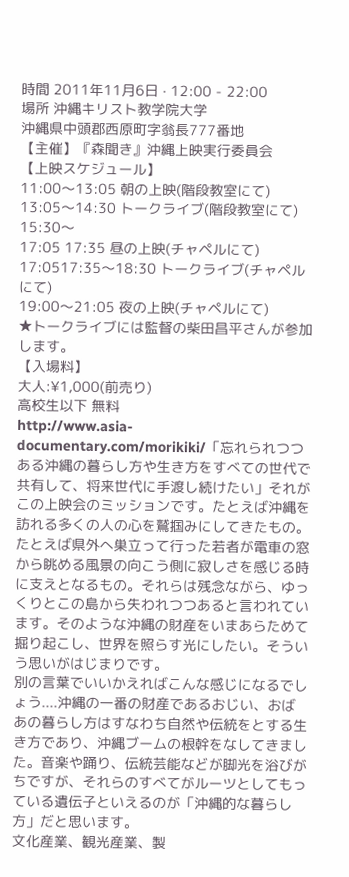時間 2011年11月6日 · 12:00 - 22:00
場所 沖縄キリスト教学院大学
沖縄県中頭郡西原町字翁長777番地
【主催】『森聞き』沖縄上映実行委員会
【上映スケジュール】
11:00〜13:05 朝の上映(階段教室にて)
13:05〜14:30 トークライブ(階段教室にて)
15:30〜
17:05 17:35 昼の上映(チャペルにて)
17:0517:35〜18:30 トークライブ(チャペルにて)
19:00〜21:05 夜の上映(チャペルにて)
★トークライブには監督の柴田昌平さんが参加します。
【入場料】
大人:¥1,000(前売り)
高校生以下 無料
http://www.asia-documentary.com/morikiki/「忘れられつつある沖縄の暮らし方や生き方をすべての世代で共有して、将来世代に手渡し続けたい」それがこの上映会のミッションです。たとえば沖縄を訪れる多くの人の心を鷲掴みにしてきたもの。たとえば県外へ巣立って行った若者が電車の窓から眺める風景の向こう側に寂しさを感じる時に支えとなるもの。それらは残念ながら、ゆっくりとこの島から失われつつあると言われています。そのような沖縄の財産をいまあらためて掘り起こし、世界を照らす光にしたい。そういう思いがはじまりです。
別の言葉でいいかえればこんな感じになるでしょう....沖縄の一番の財産であるおじい、おばあの暮らし方はすなわち自然や伝統をとする生き方であり、沖縄ブームの根幹をなしてきました。音楽や踊り、伝統芸能などが脚光を浴びがちですが、それらのすべてがルーツとしてもっている遺伝子といえるのが「沖縄的な暮らし方」だと思います。
文化産業、観光産業、製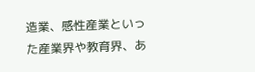造業、感性産業といった産業界や教育界、あ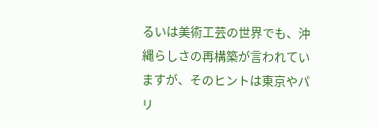るいは美術工芸の世界でも、沖縄らしさの再構築が言われていますが、そのヒントは東京やパリ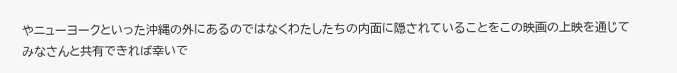やニューヨークといった沖縄の外にあるのではなくわたしたちの内面に隠されていることをこの映画の上映を通じてみなさんと共有できれば幸いで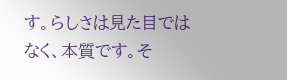す。らしさは見た目ではなく、本質です。そ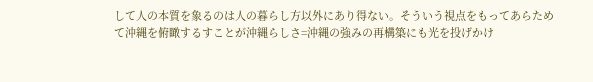して人の本質を象るのは人の暮らし方以外にあり得ない。そういう視点をもってあらためて沖縄を俯瞰するすことが沖縄らしさ=沖縄の強みの再構築にも光を投げかけ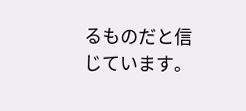るものだと信じています。